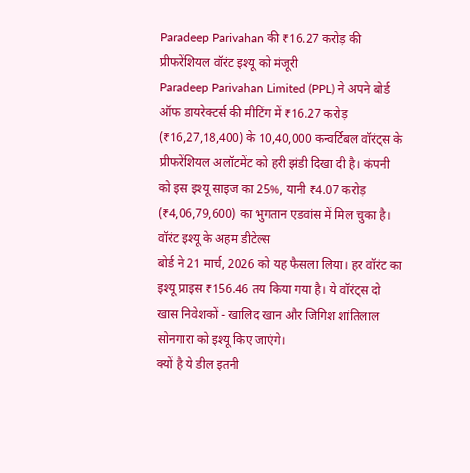Paradeep Parivahan की ₹16.27 करोड़ की प्रीफरेंशियल वॉरंट इश्यू को मंजूरी
Paradeep Parivahan Limited (PPL) ने अपने बोर्ड ऑफ डायरेक्टर्स की मीटिंग में ₹16.27 करोड़ (₹16,27,18,400) के 10,40,000 कन्वर्टिबल वॉरंट्स के प्रीफरेंशियल अलॉटमेंट को हरी झंडी दिखा दी है। कंपनी को इस इश्यू साइज का 25%, यानी ₹4.07 करोड़ (₹4,06,79,600) का भुगतान एडवांस में मिल चुका है।
वॉरंट इश्यू के अहम डीटेल्स
बोर्ड ने 21 मार्च, 2026 को यह फैसला लिया। हर वॉरंट का इश्यू प्राइस ₹156.46 तय किया गया है। ये वॉरंट्स दो खास निवेशकों - खालिद खान और जिगिश शांतिलाल सोनगारा को इश्यू किए जाएंगे।
क्यों है ये डील इतनी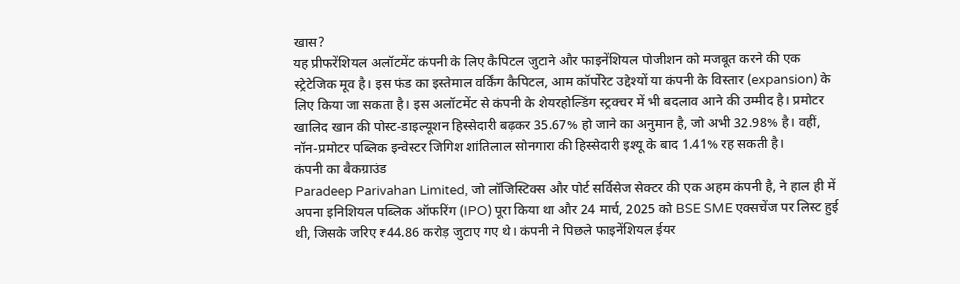खास?
यह प्रीफरेंशियल अलॉटमेंट कंपनी के लिए कैपिटल जुटाने और फाइनेंशियल पोजीशन को मजबूत करने की एक स्ट्रेटेजिक मूव है। इस फंड का इस्तेमाल वर्किंग कैपिटल, आम कॉर्पोरेट उद्देश्यों या कंपनी के विस्तार (expansion) के लिए किया जा सकता है। इस अलॉटमेंट से कंपनी के शेयरहोल्डिंग स्ट्रक्चर में भी बदलाव आने की उम्मीद है। प्रमोटर खालिद खान की पोस्ट-डाइल्यूशन हिस्सेदारी बढ़कर 35.67% हो जाने का अनुमान है, जो अभी 32.98% है। वहीं, नॉन-प्रमोटर पब्लिक इन्वेस्टर जिगिश शांतिलाल सोनगारा की हिस्सेदारी इश्यू के बाद 1.41% रह सकती है।
कंपनी का बैकग्राउंड
Paradeep Parivahan Limited, जो लॉजिस्टिक्स और पोर्ट सर्विसेज सेक्टर की एक अहम कंपनी है, ने हाल ही में अपना इनिशियल पब्लिक ऑफरिंग (IPO) पूरा किया था और 24 मार्च, 2025 को BSE SME एक्सचेंज पर लिस्ट हुई थी, जिसके जरिए ₹44.86 करोड़ जुटाए गए थे। कंपनी ने पिछले फाइनेंशियल ईयर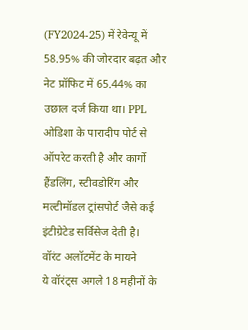(FY2024-25) में रेवेन्यू में 58.95% की जोरदार बढ़त और नेट प्रॉफिट में 65.44% का उछाल दर्ज किया था। PPL ओडिशा के पारादीप पोर्ट से ऑपरेट करती है और कार्गो हैंडलिंग, स्टीवडोरिंग और मल्टीमॉडल ट्रांसपोर्ट जैसे कई इंटीग्रेटेड सर्विसेज देती है।
वॉरंट अलॉटमेंट के मायने
ये वॉरंट्स अगले 18 महीनों के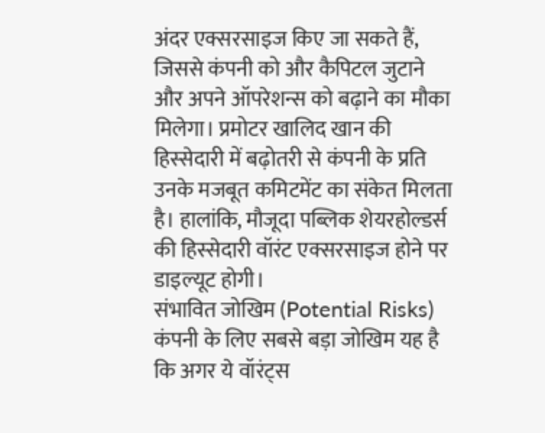अंदर एक्सरसाइज किए जा सकते हैं, जिससे कंपनी को और कैपिटल जुटाने और अपने ऑपरेशन्स को बढ़ाने का मौका मिलेगा। प्रमोटर खालिद खान की हिस्सेदारी में बढ़ोतरी से कंपनी के प्रति उनके मजबूत कमिटमेंट का संकेत मिलता है। हालांकि, मौजूदा पब्लिक शेयरहोल्डर्स की हिस्सेदारी वॉरंट एक्सरसाइज होने पर डाइल्यूट होगी।
संभावित जोखिम (Potential Risks)
कंपनी के लिए सबसे बड़ा जोखिम यह है कि अगर ये वॉरंट्स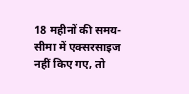18 महीनों की समय-सीमा में एक्सरसाइज नहीं किए गए, तो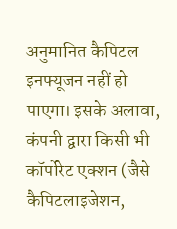अनुमानित कैपिटल इनफ्यूजन नहीं हो पाएगा। इसके अलावा, कंपनी द्वारा किसी भी कॉर्पोरेट एक्शन (जैसे कैपिटलाइजेशन,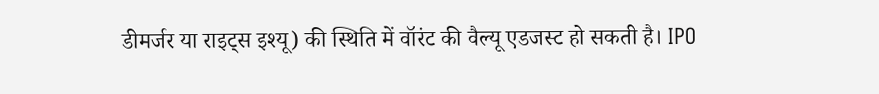डीमर्जर या राइट्स इश्यू) की स्थिति में वॉरंट की वैल्यू एडजस्ट हो सकती है। IPO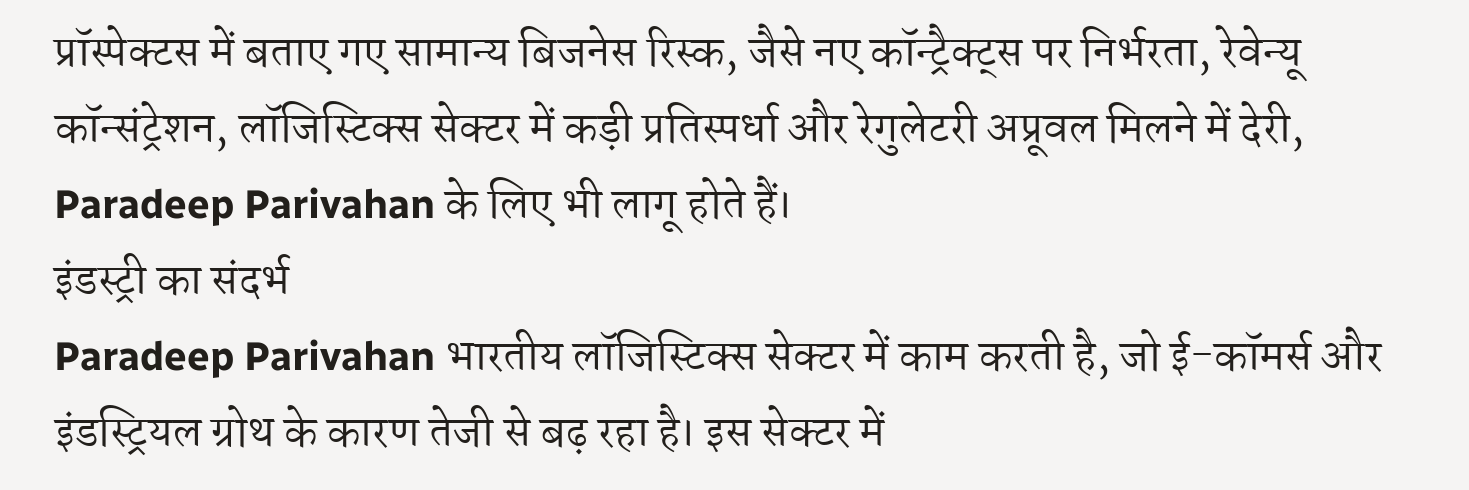प्रॉस्पेक्टस में बताए गए सामान्य बिजनेस रिस्क, जैसे नए कॉन्ट्रैक्ट्स पर निर्भरता, रेवेन्यू कॉन्संट्रेशन, लॉजिस्टिक्स सेक्टर में कड़ी प्रतिस्पर्धा और रेगुलेटरी अप्रूवल मिलने में देरी, Paradeep Parivahan के लिए भी लागू होते हैं।
इंडस्ट्री का संदर्भ
Paradeep Parivahan भारतीय लॉजिस्टिक्स सेक्टर में काम करती है, जो ई-कॉमर्स और इंडस्ट्रियल ग्रोथ के कारण तेजी से बढ़ रहा है। इस सेक्टर में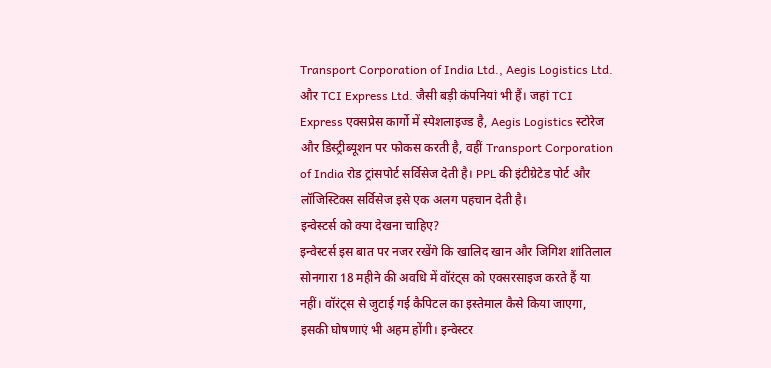Transport Corporation of India Ltd., Aegis Logistics Ltd. और TCI Express Ltd. जैसी बड़ी कंपनियां भी हैं। जहां TCI Express एक्सप्रेस कार्गो में स्पेशलाइज्ड है, Aegis Logistics स्टोरेज और डिस्ट्रीब्यूशन पर फोकस करती है, वहीं Transport Corporation of India रोड ट्रांसपोर्ट सर्विसेज देती है। PPL की इंटीग्रेटेड पोर्ट और लॉजिस्टिक्स सर्विसेज इसे एक अलग पहचान देती है।
इन्वेस्टर्स को क्या देखना चाहिए?
इन्वेस्टर्स इस बात पर नजर रखेंगे कि खालिद खान और जिगिश शांतिलाल सोनगारा 18 महीने की अवधि में वॉरंट्स को एक्सरसाइज करते हैं या नहीं। वॉरंट्स से जुटाई गई कैपिटल का इस्तेमाल कैसे किया जाएगा, इसकी घोषणाएं भी अहम होंगी। इन्वेस्टर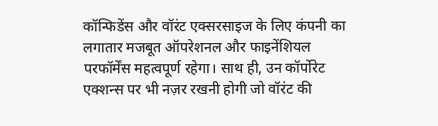कॉन्फिडेंस और वॉरंट एक्सरसाइज के लिए कंपनी का लगातार मजबूत ऑपरेशनल और फाइनेंशियल परफॉर्मेंस महत्वपूर्ण रहेगा। साथ ही, उन कॉर्पोरेट एक्शन्स पर भी नज़र रखनी होगी जो वॉरंट की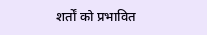शर्तों को प्रभावित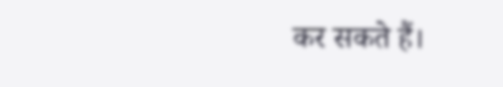कर सकते हैं।